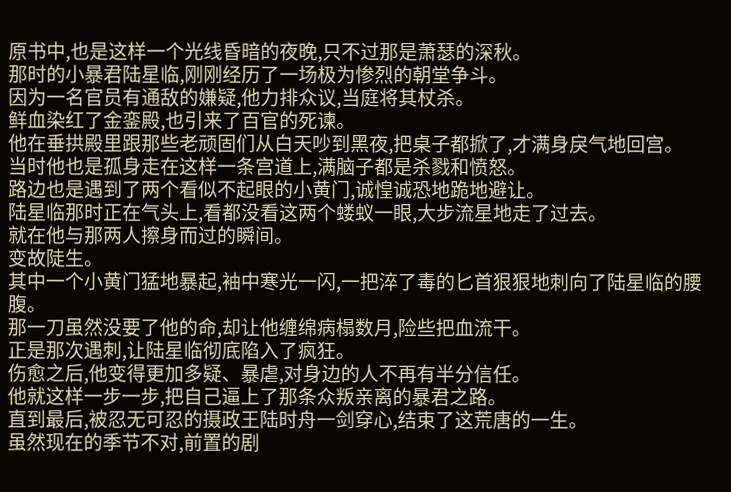原书中,也是这样一个光线昏暗的夜晚,只不过那是萧瑟的深秋。
那时的小暴君陆星临,刚刚经历了一场极为惨烈的朝堂争斗。
因为一名官员有通敌的嫌疑,他力排众议,当庭将其杖杀。
鲜血染红了金銮殿,也引来了百官的死谏。
他在垂拱殿里跟那些老顽固们从白天吵到黑夜,把桌子都掀了,才满身戾气地回宫。
当时他也是孤身走在这样一条宫道上,满脑子都是杀戮和愤怒。
路边也是遇到了两个看似不起眼的小黄门,诚惶诚恐地跪地避让。
陆星临那时正在气头上,看都没看这两个蝼蚁一眼,大步流星地走了过去。
就在他与那两人擦身而过的瞬间。
变故陡生。
其中一个小黄门猛地暴起,袖中寒光一闪,一把淬了毒的匕首狠狠地刺向了陆星临的腰腹。
那一刀虽然没要了他的命,却让他缠绵病榻数月,险些把血流干。
正是那次遇刺,让陆星临彻底陷入了疯狂。
伤愈之后,他变得更加多疑、暴虐,对身边的人不再有半分信任。
他就这样一步一步,把自己逼上了那条众叛亲离的暴君之路。
直到最后,被忍无可忍的摄政王陆时舟一剑穿心,结束了这荒唐的一生。
虽然现在的季节不对,前置的剧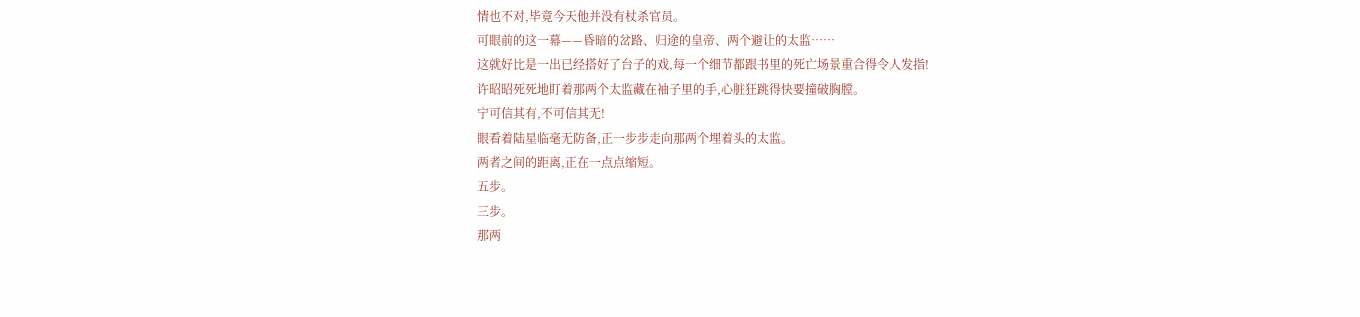情也不对,毕竟今天他并没有杖杀官员。
可眼前的这一幕——昏暗的岔路、归途的皇帝、两个避让的太监……
这就好比是一出已经搭好了台子的戏,每一个细节都跟书里的死亡场景重合得令人发指!
许昭昭死死地盯着那两个太监藏在袖子里的手,心脏狂跳得快要撞破胸膛。
宁可信其有,不可信其无!
眼看着陆星临毫无防备,正一步步走向那两个埋着头的太监。
两者之间的距离,正在一点点缩短。
五步。
三步。
那两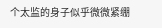个太监的身子似乎微微紧绷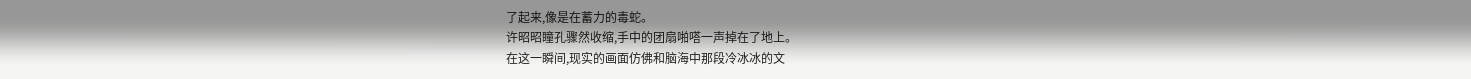了起来,像是在蓄力的毒蛇。
许昭昭瞳孔骤然收缩,手中的团扇啪嗒一声掉在了地上。
在这一瞬间,现实的画面仿佛和脑海中那段冷冰冰的文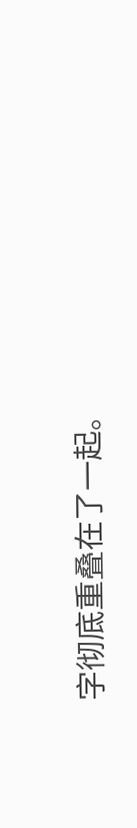字彻底重叠在了一起。